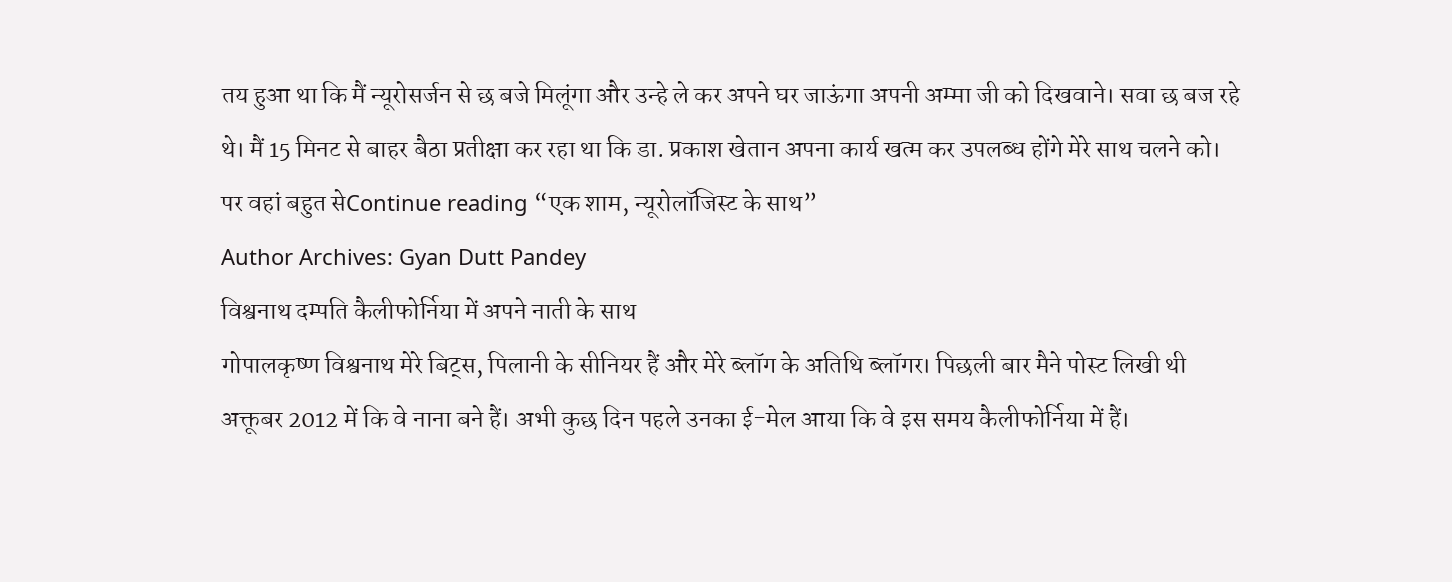तय हुआ था कि मैं न्यूरोसर्जन से छ बजे मिलूंगा और उन्हे ले कर अपने घर जाऊंगा अपनी अम्मा जी को दिखवाने। सवा छ बज रहे थे। मैं 15 मिनट से बाहर बैठा प्रतीक्षा कर रहा था कि डा. प्रकाश खेतान अपना कार्य खत्म कर उपलब्ध होंगे मेरे साथ चलने को। पर वहां बहुत सेContinue reading “एक शाम, न्यूरोलॉजिस्ट के साथ”
Author Archives: Gyan Dutt Pandey
विश्वनाथ दम्पति कैलीफोर्निया में अपने नाती के साथ
गोपालकृष्ण विश्वनाथ मेरे बिट्स, पिलानी के सीनियर हैं और मेरे ब्लॉग के अतिथि ब्लॉगर। पिछली बार मैने पोस्ट लिखी थी अक्तूबर 2012 में कि वे नाना बने हैं। अभी कुछ दिन पहले उनका ई-मेल आया कि वे इस समय कैलीफोर्निया में हैं।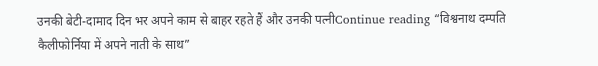उनकी बेटी-दामाद दिन भर अपने काम से बाहर रहते हैं और उनकी पत्नीContinue reading “विश्वनाथ दम्पति कैलीफोर्निया में अपने नाती के साथ”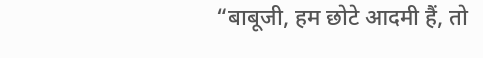“बाबूजी, हम छोटे आदमी हैं, तो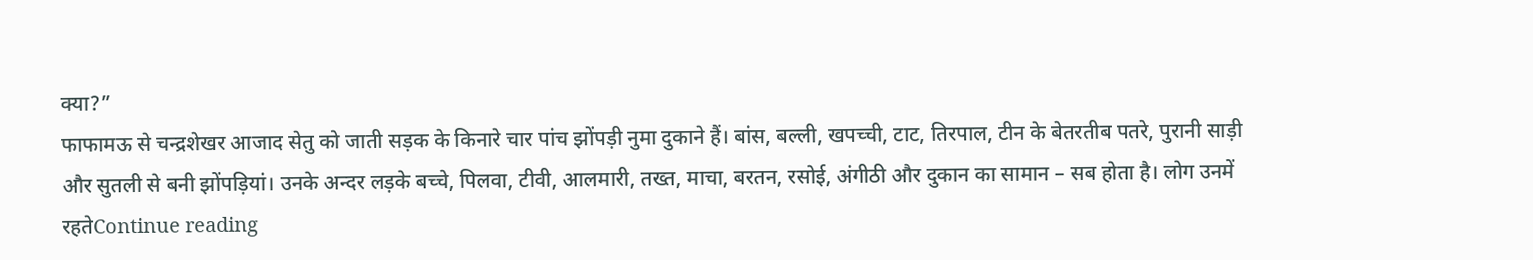क्या?”
फाफामऊ से चन्द्रशेखर आजाद सेतु को जाती सड़क के किनारे चार पांच झोंपड़ी नुमा दुकाने हैं। बांस, बल्ली, खपच्ची, टाट, तिरपाल, टीन के बेतरतीब पतरे, पुरानी साड़ी और सुतली से बनी झोंपड़ियां। उनके अन्दर लड़के बच्चे, पिलवा, टीवी, आलमारी, तख्त, माचा, बरतन, रसोई, अंगीठी और दुकान का सामान – सब होता है। लोग उनमें रहतेContinue reading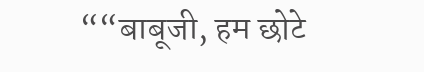““बाबूजी, हम छोटे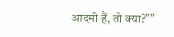आदमी हैं, तो क्या?””